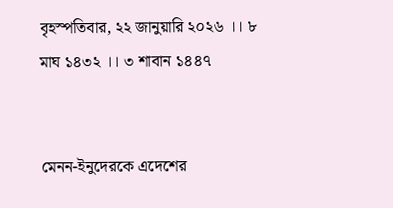বৃহস্পতিবার, ২২ জানুয়ারি ২০২৬ ।। ৮ মাঘ ১৪৩২ ।। ৩ শাবান ১৪৪৭


মেনন-ইনুদেরকে এদেশের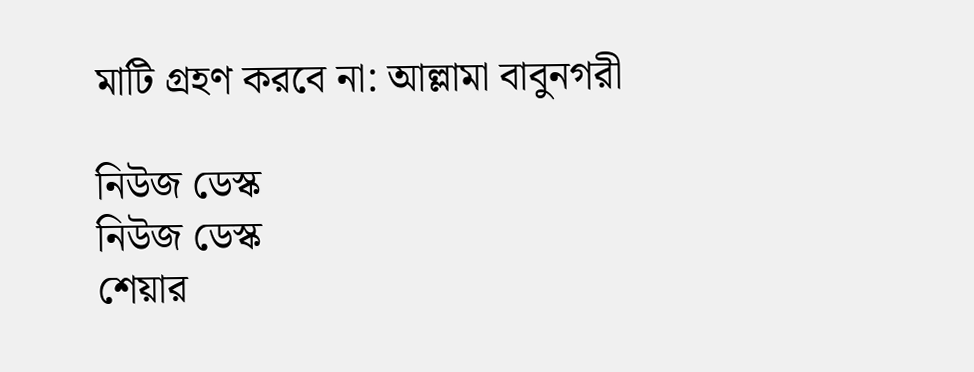মাটি গ্রহণ করবে না: আল্লামা বাবুনগরী

নিউজ ডেস্ক
নিউজ ডেস্ক
শেয়ার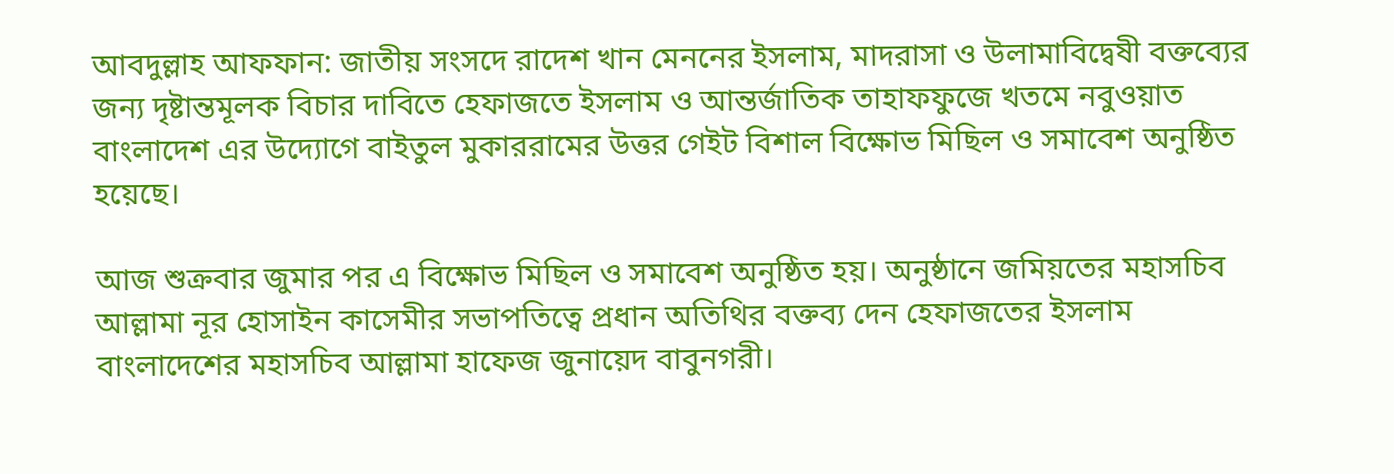আবদুল্লাহ আফফান: জাতীয় সংসদে রাদেশ খান মেননের ইসলাম, মাদরাসা ও উলামাবিদ্বেষী বক্তব্যের জন্য দৃষ্টান্তমূলক বিচার দাবিতে হেফাজতে ইসলাম ও আন্তর্জাতিক তাহাফফুজে খতমে নবুওয়াত বাংলাদেশ এর উদ্যোগে বাইতুল মুকাররামের উত্তর গেইট বিশাল বিক্ষোভ মিছিল ও সমাবেশ অনুষ্ঠিত হয়েছে।

আজ শুক্রবার জুমার পর এ বিক্ষোভ মিছিল ও সমাবেশ অনুষ্ঠিত হয়। অনুষ্ঠানে জমিয়তের মহাসচিব আল্লামা নূর হোসাইন কাসেমীর সভাপতিত্বে প্রধান অতিথির বক্তব্য দেন হেফাজতের ইসলাম বাংলাদেশের মহাসচিব আল্লামা হাফেজ জুনায়েদ বাবুনগরী।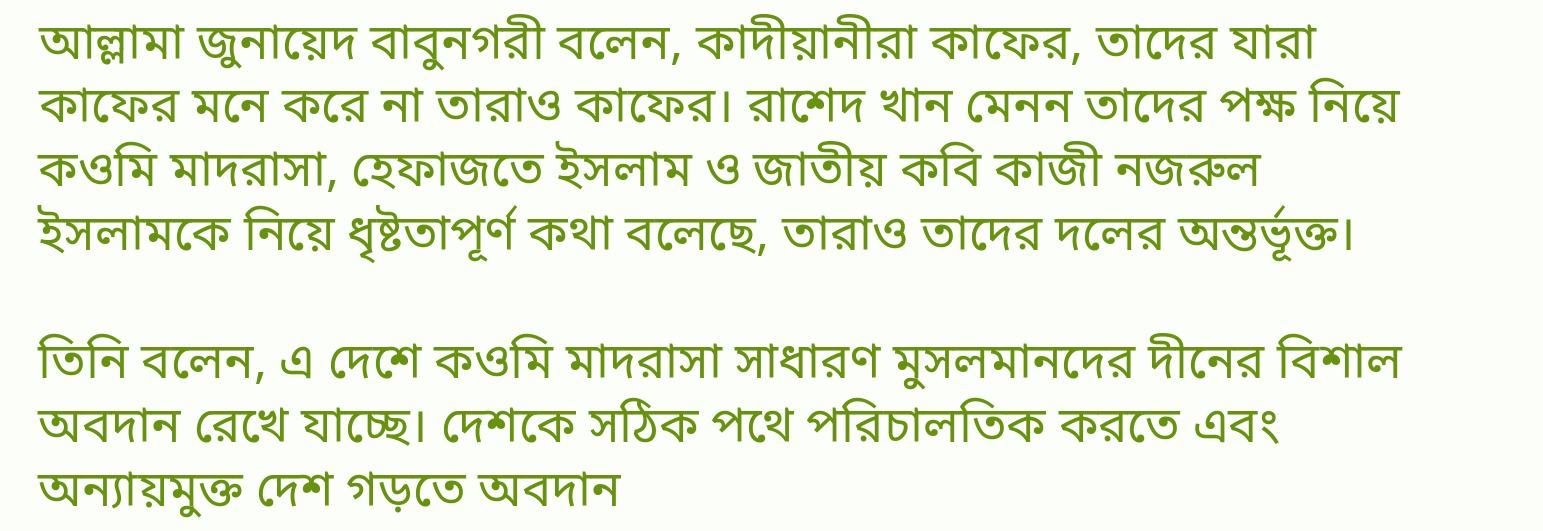আল্লামা জুনায়েদ বাবুনগরী বলেন, কাদীয়ানীরা কাফের, তাদের যারা কাফের মনে করে না তারাও কাফের। রাশেদ খান মেনন তাদের পক্ষ নিয়ে কওমি মাদরাসা, হেফাজতে ইসলাম ও জাতীয় কবি কাজী নজরুল ইসলামকে নিয়ে ধৃষ্টতাপূর্ণ কথা বলেছে, তারাও তাদের দলের অন্তর্ভূক্ত।

তিনি বলেন, এ দেশে কওমি মাদরাসা সাধারণ মুসলমানদের দীনের বিশাল অবদান রেখে যাচ্ছে। দেশকে সঠিক পথে পরিচালতিক করতে এবং অন্যায়মুক্ত দেশ গড়তে অবদান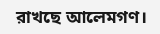রাখছে আলেমগণ।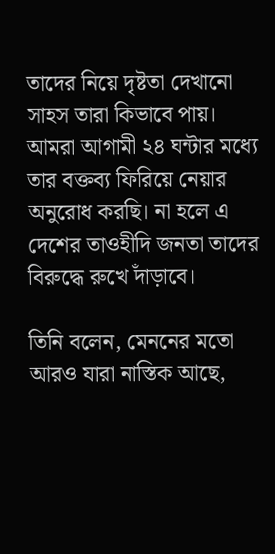তাদের নিয়ে দৃষ্টতা দেখানো সাহস তারা কিভাবে পায়। আমরা আগামী ২৪ ঘন্টার মধ্যে তার বক্তব্য ফিরিয়ে নেয়ার অনুরোধ করছি। না হলে এ দেশের তাওহীদি জনতা তাদের বিরুদ্ধে রুখে দাঁড়াবে।

তিনি বলেন, মেননের মতো আরও যারা নাস্তিক আছে,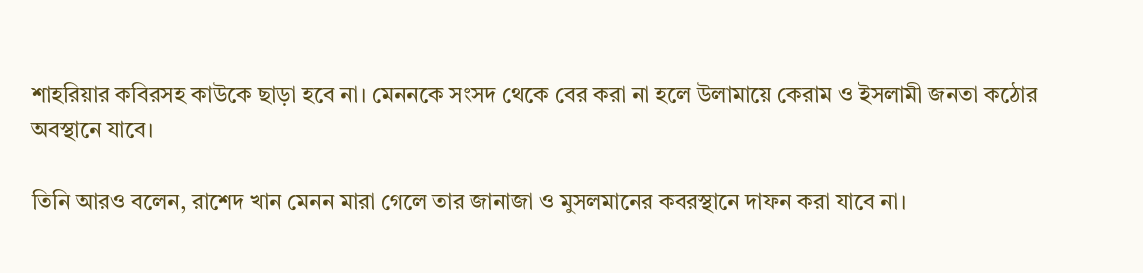শাহরিয়ার কবিরসহ কাউকে ছাড়া হবে না। মেননকে সংসদ থেকে বের করা না হলে উলামায়ে কেরাম ও ইসলামী জনতা কঠোর অবস্থানে যাবে।

তিনি আরও বলেন, রাশেদ খান মেনন মারা গেলে তার জানাজা ও মুসলমানের কবরস্থানে দাফন করা যাবে না।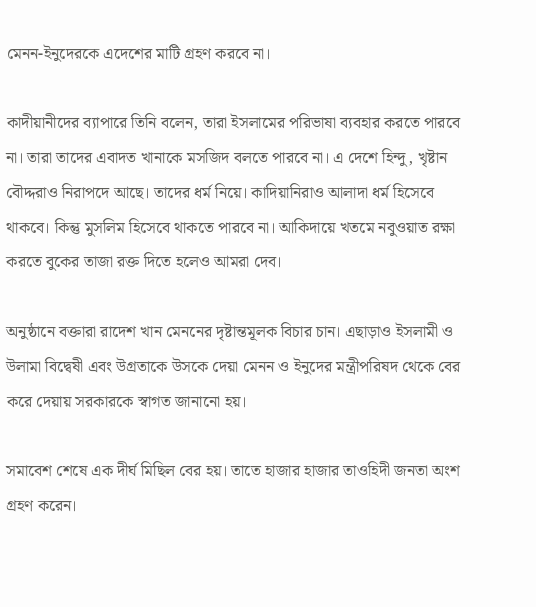মেনন-ইনুদেরকে এদেশের মাটি গ্রহণ করবে না।

কাদীয়ানীদের ব্যাপারে তিনি বলেন, তারা ইসলামের পরিভাষা ব্যবহার করতে পারবে না। তারা তাদের এবাদত খানাকে মসজিদ বলতে পারবে না। এ দেশে হিন্দু, খৃষ্টান বৌদ্দরাও নিরাপদে আছে। তাদের ধর্ম নিয়ে। কাদিয়ানিরাও আলাদা ধর্ম হিসেবে থাকবে। কিন্তু মুসলিম হিসেবে থাকতে পারবে না। আকিদায়ে খতমে নবুওয়াত রক্ষা করতে বুকের তাজা রক্ত দিতে হলেও আমরা দেব।

অনুষ্ঠানে বক্তারা রাদেশ খান মেননের দৃষ্টান্তমূলক বিচার চান। এছাড়াও ইসলামী ও উলামা বিদ্বেষী এবং উগ্রতাকে উসকে দেয়া মেনন ও ইনুদের মন্ত্রীপরিষদ থেকে বের করে দেয়ায় সরকারকে স্বাগত জানানো হয়।

সমাবেশ শেষে এক দীর্ঘ মিছিল বের হয়। তাতে হাজার হাজার তাওহিদী জনতা অংশ গ্রহণ করেন।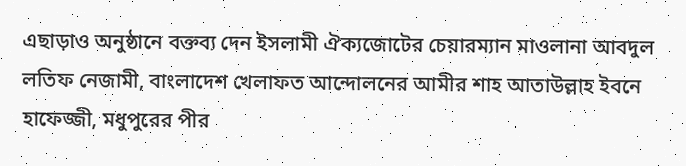এছাড়াও অনুষ্ঠানে বক্তব্য দেন ইসলামী ঐক্যজোটের চেয়ারম্যান মাওলানা আবদুল লতিফ নেজামী, বাংলাদেশ খেলাফত আন্দোলনের আমীর শাহ আতাউল্লাহ ইবনে হাফেজ্জী, মধুপুরের পীর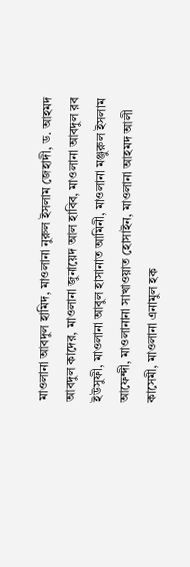মাওলানা আবদুল হামিদ, মাওলানা নুরুল ইসলাম জেহাদী, ড. আহমদ আবদুল কাদের, মাওলানা জুনায়েদ আল হাবিব, মাওলানা আবদুল রব ইউসুফী, মাওলানা আবুল হাসানাত আমিনী, মাওলানা মঞ্জুরুল ইসলাম আফেন্দী, মাওলানানা সাখাওয়াত হোসাইন, মাওলানা আহমদ আলী কাসেমী, মাওলানা এনামুল হক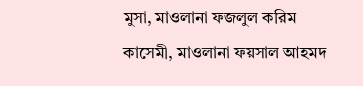মুসা, মাওলানা ফজলুল করিম কাসেমী, মাওলানা ফয়সাল আহমদ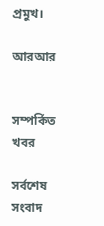প্রমুখ।

আরআর


সম্পর্কিত খবর

সর্বশেষ সংবাদ